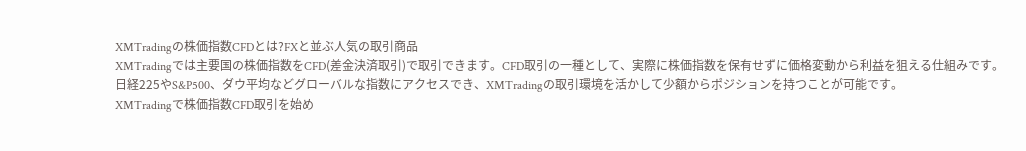XMTradingの株価指数CFDとは?FXと並ぶ人気の取引商品
XMTradingでは主要国の株価指数をCFD(差金決済取引)で取引できます。CFD取引の一種として、実際に株価指数を保有せずに価格変動から利益を狙える仕組みです。
日経225やS&P500、ダウ平均などグローバルな指数にアクセスでき、XMTradingの取引環境を活かして少額からポジションを持つことが可能です。
XMTradingで株価指数CFD取引を始め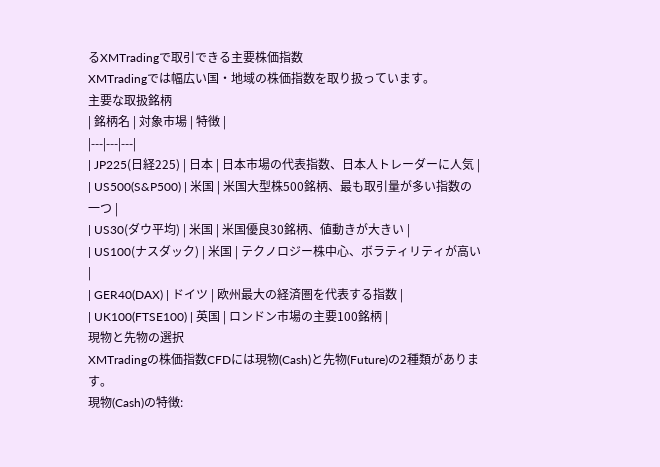るXMTradingで取引できる主要株価指数
XMTradingでは幅広い国・地域の株価指数を取り扱っています。
主要な取扱銘柄
| 銘柄名 | 対象市場 | 特徴 |
|---|---|---|
| JP225(日経225) | 日本 | 日本市場の代表指数、日本人トレーダーに人気 |
| US500(S&P500) | 米国 | 米国大型株500銘柄、最も取引量が多い指数の一つ |
| US30(ダウ平均) | 米国 | 米国優良30銘柄、値動きが大きい |
| US100(ナスダック) | 米国 | テクノロジー株中心、ボラティリティが高い |
| GER40(DAX) | ドイツ | 欧州最大の経済圏を代表する指数 |
| UK100(FTSE100) | 英国 | ロンドン市場の主要100銘柄 |
現物と先物の選択
XMTradingの株価指数CFDには現物(Cash)と先物(Future)の2種類があります。
現物(Cash)の特徴: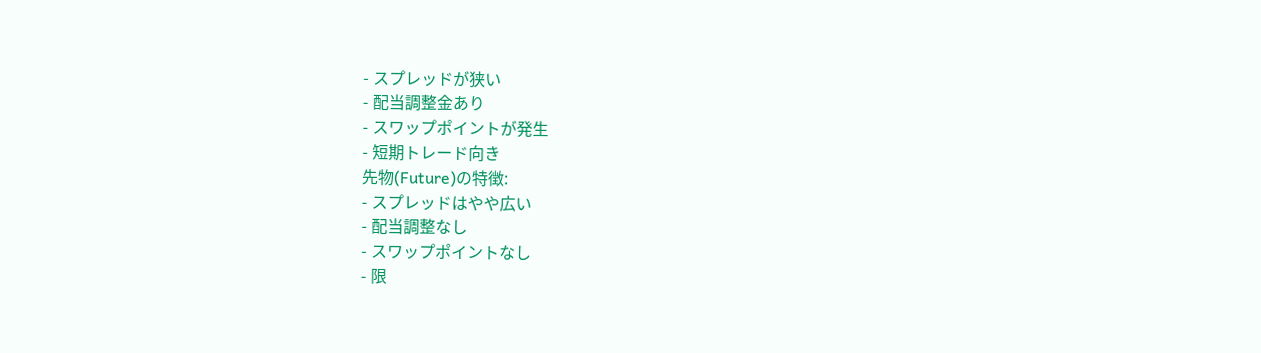- スプレッドが狭い
- 配当調整金あり
- スワップポイントが発生
- 短期トレード向き
先物(Future)の特徴:
- スプレッドはやや広い
- 配当調整なし
- スワップポイントなし
- 限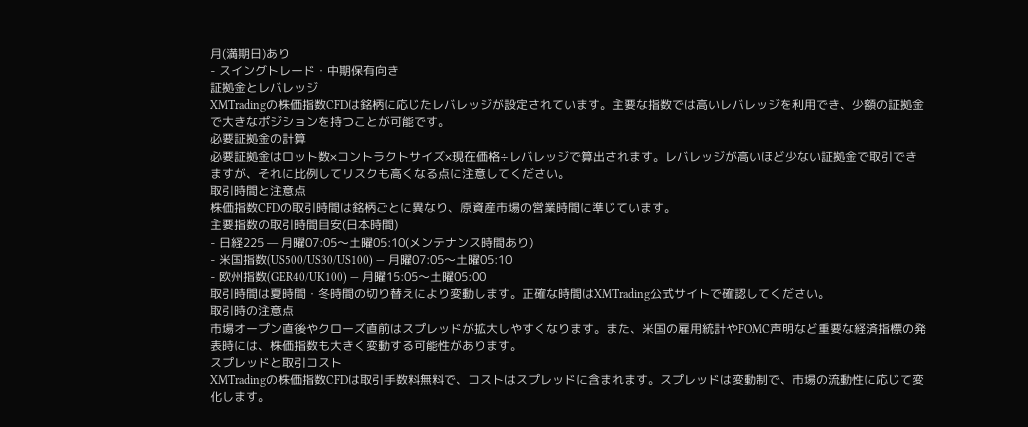月(満期日)あり
- スイングトレード・中期保有向き
証拠金とレバレッジ
XMTradingの株価指数CFDは銘柄に応じたレバレッジが設定されています。主要な指数では高いレバレッジを利用でき、少額の証拠金で大きなポジションを持つことが可能です。
必要証拠金の計算
必要証拠金はロット数×コントラクトサイズ×現在価格÷レバレッジで算出されます。レバレッジが高いほど少ない証拠金で取引できますが、それに比例してリスクも高くなる点に注意してください。
取引時間と注意点
株価指数CFDの取引時間は銘柄ごとに異なり、原資産市場の営業時間に準じています。
主要指数の取引時間目安(日本時間)
- 日経225 — 月曜07:05〜土曜05:10(メンテナンス時間あり)
- 米国指数(US500/US30/US100) — 月曜07:05〜土曜05:10
- 欧州指数(GER40/UK100) — 月曜15:05〜土曜05:00
取引時間は夏時間・冬時間の切り替えにより変動します。正確な時間はXMTrading公式サイトで確認してください。
取引時の注意点
市場オープン直後やクローズ直前はスプレッドが拡大しやすくなります。また、米国の雇用統計やFOMC声明など重要な経済指標の発表時には、株価指数も大きく変動する可能性があります。
スプレッドと取引コスト
XMTradingの株価指数CFDは取引手数料無料で、コストはスプレッドに含まれます。スプレッドは変動制で、市場の流動性に応じて変化します。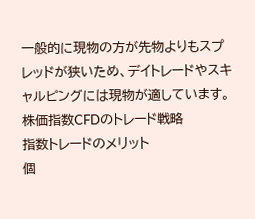一般的に現物の方が先物よりもスプレッドが狭いため、デイトレードやスキャルピングには現物が適しています。
株価指数CFDのトレード戦略
指数トレードのメリット
個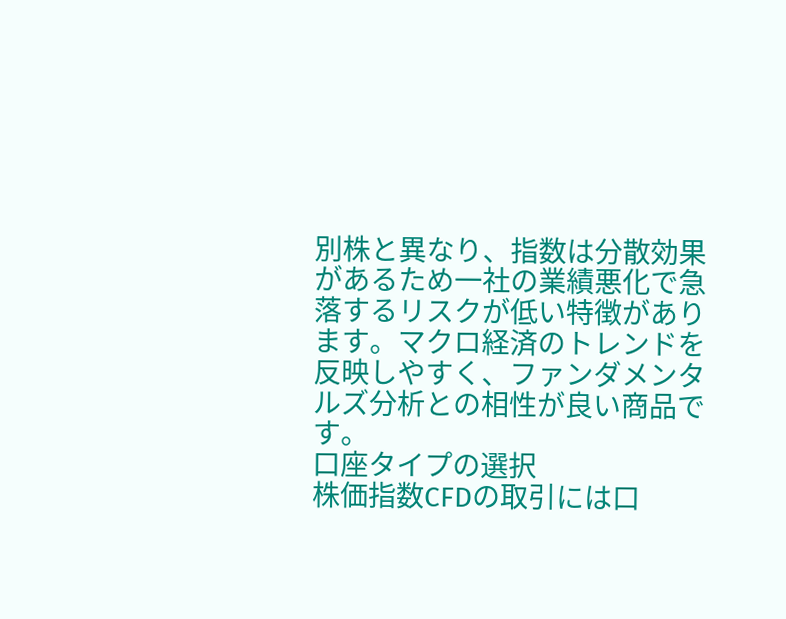別株と異なり、指数は分散効果があるため一社の業績悪化で急落するリスクが低い特徴があります。マクロ経済のトレンドを反映しやすく、ファンダメンタルズ分析との相性が良い商品です。
口座タイプの選択
株価指数CFDの取引には口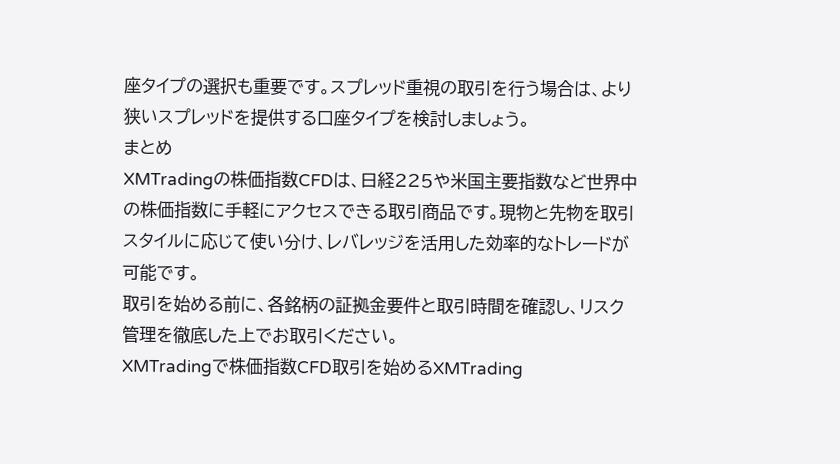座タイプの選択も重要です。スプレッド重視の取引を行う場合は、より狭いスプレッドを提供する口座タイプを検討しましょう。
まとめ
XMTradingの株価指数CFDは、日経225や米国主要指数など世界中の株価指数に手軽にアクセスできる取引商品です。現物と先物を取引スタイルに応じて使い分け、レバレッジを活用した効率的なトレードが可能です。
取引を始める前に、各銘柄の証拠金要件と取引時間を確認し、リスク管理を徹底した上でお取引ください。
XMTradingで株価指数CFD取引を始めるXMTrading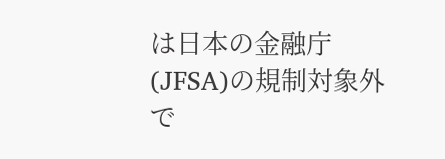は日本の金融庁(JFSA)の規制対象外で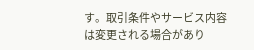す。取引条件やサービス内容は変更される場合があり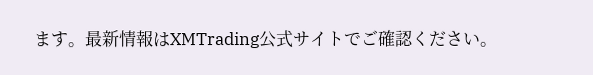ます。最新情報はXMTrading公式サイトでご確認ください。